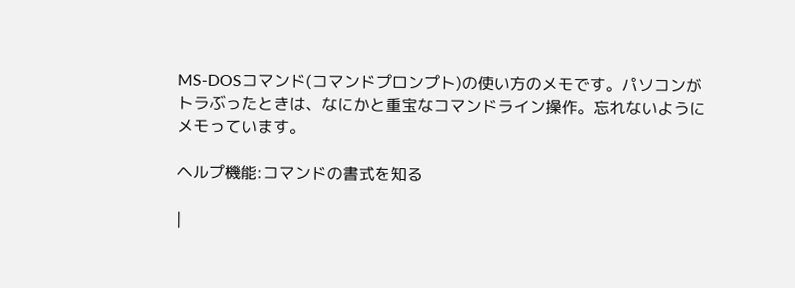MS-DOSコマンド(コマンドプロンプト)の使い方のメモです。パソコンがトラぶったときは、なにかと重宝なコマンドライン操作。忘れないようにメモっています。

ヘルプ機能:コマンドの書式を知る

|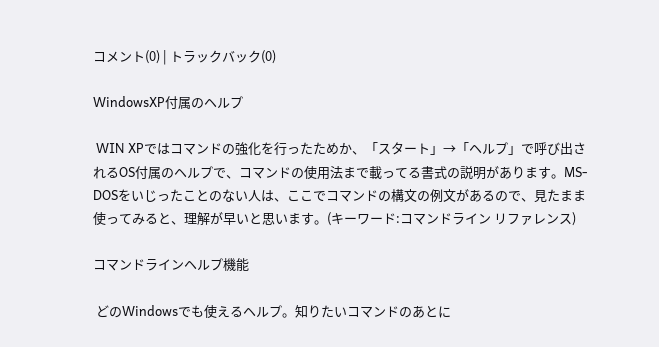コメント(0) | トラックバック(0)

WindowsXP付属のヘルプ

 WIN XPではコマンドの強化を行ったためか、「スタート」→「ヘルプ」で呼び出されるOS付属のヘルプで、コマンドの使用法まで載ってる書式の説明があります。MS-DOSをいじったことのない人は、ここでコマンドの構文の例文があるので、見たまま使ってみると、理解が早いと思います。(キーワード:コマンドライン リファレンス)

コマンドラインヘルプ機能

 どのWindowsでも使えるヘルプ。知りたいコマンドのあとに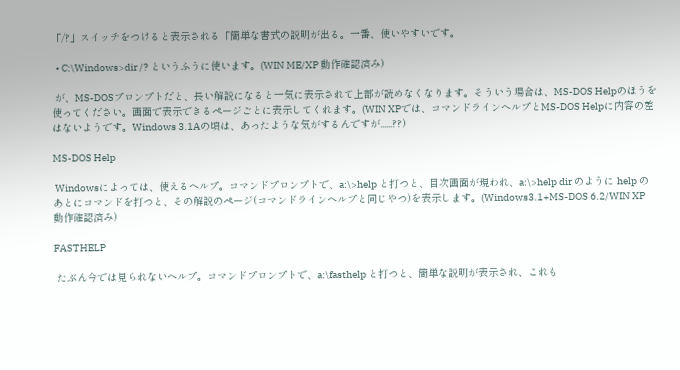「/?」スイッチをつけると表示される「簡単な書式の説明が出る。一番、使いやすいです。

  • C:\Windows>dir /? というふうに使います。(WIN ME/XP 動作確認済み)

 が、MS-DOSプロンプトだと、長い解説になると一気に表示されて上部が読めなくなります。そういう場合は、MS-DOS Helpのほうを使ってください。画面で表示できるページごとに表示してくれます。(WIN XPでは、コマンドラインヘルプとMS-DOS Helpに内容の差はないようです。Windows 3.1Aの頃は、あったような気がするんですが......??)

MS-DOS Help

 Windowsによっては、使えるヘルプ。コマンドプロンプトで、a:\>help と打つと、目次画面が現われ、a:\>help dir のように help のあとにコマンドを打つと、その解説のページ(コマンドラインヘルプと同じやつ)を表示します。(Windows3.1+MS-DOS 6.2/WIN XP 動作確認済み)

FASTHELP

 たぶん今では見られないヘルプ。コマンドプロンプトで、a:\fasthelp と打つと、簡単な説明が表示され、これも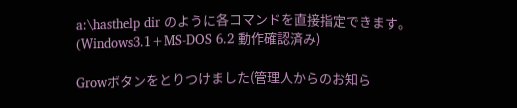a:\hasthelp dir のように各コマンドを直接指定できます。(Windows3.1+MS-DOS 6.2 動作確認済み)

Growボタンをとりつけました(管理人からのお知ら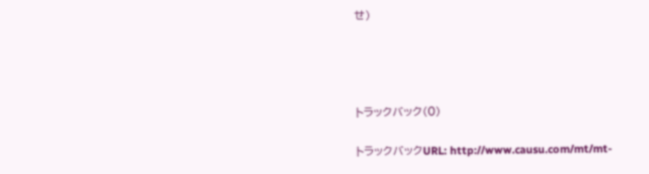せ)




トラックバック(0)

トラックバックURL: http://www.causu.com/mt/mt-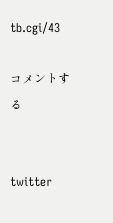tb.cgi/43

コメントする


twitter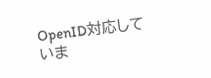OpenID対応していま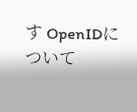す OpenIDについて